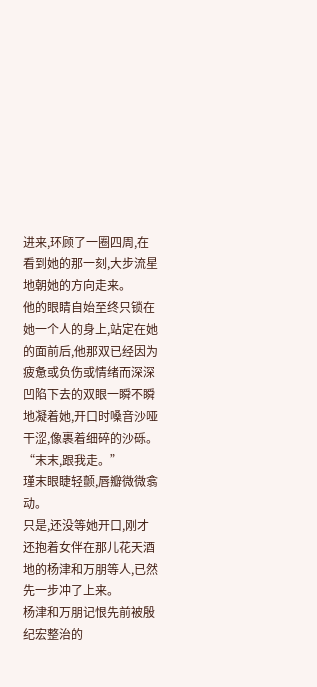进来,环顾了一圈四周,在看到她的那一刻,大步流星地朝她的方向走来。
他的眼睛自始至终只锁在她一个人的身上,站定在她的面前后,他那双已经因为疲惫或负伤或情绪而深深凹陷下去的双眼一瞬不瞬地凝着她,开口时嗓音沙哑干涩,像裹着细碎的沙砾。
“末末,跟我走。”
瑾末眼睫轻颤,唇瓣微微翕动。
只是,还没等她开口,刚才还抱着女伴在那儿花天酒地的杨津和万朋等人,已然先一步冲了上来。
杨津和万朋记恨先前被殷纪宏整治的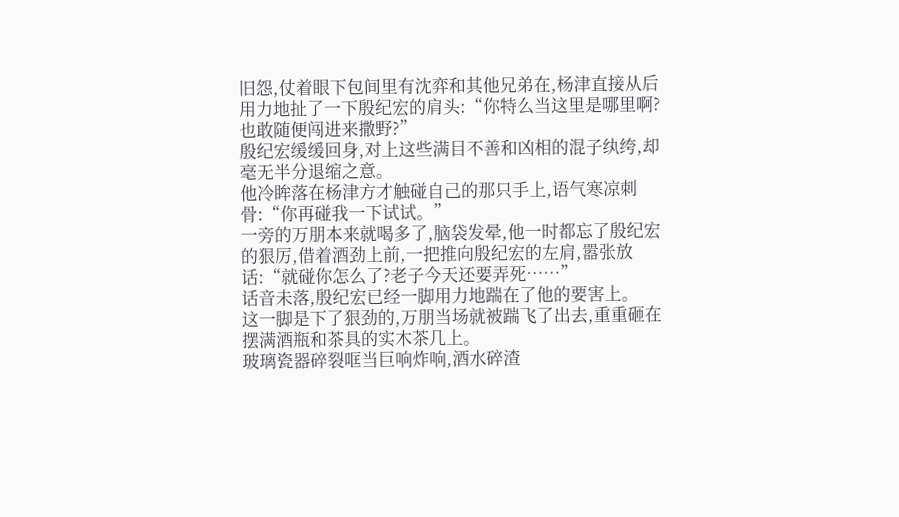旧怨,仗着眼下包间里有沈弈和其他兄弟在,杨津直接从后用力地扯了一下殷纪宏的肩头:“你特么当这里是哪里啊?也敢随便闯进来撒野?”
殷纪宏缓缓回身,对上这些满目不善和凶相的混子纨绔,却毫无半分退缩之意。
他冷眸落在杨津方才触碰自己的那只手上,语气寒凉刺骨:“你再碰我一下试试。”
一旁的万朋本来就喝多了,脑袋发晕,他一时都忘了殷纪宏的狠厉,借着酒劲上前,一把推向殷纪宏的左肩,嚣张放话:“就碰你怎么了?老子今天还要弄死……”
话音未落,殷纪宏已经一脚用力地踹在了他的要害上。
这一脚是下了狠劲的,万朋当场就被踹飞了出去,重重砸在摆满酒瓶和茶具的实木茶几上。
玻璃瓷器碎裂哐当巨响炸响,酒水碎渣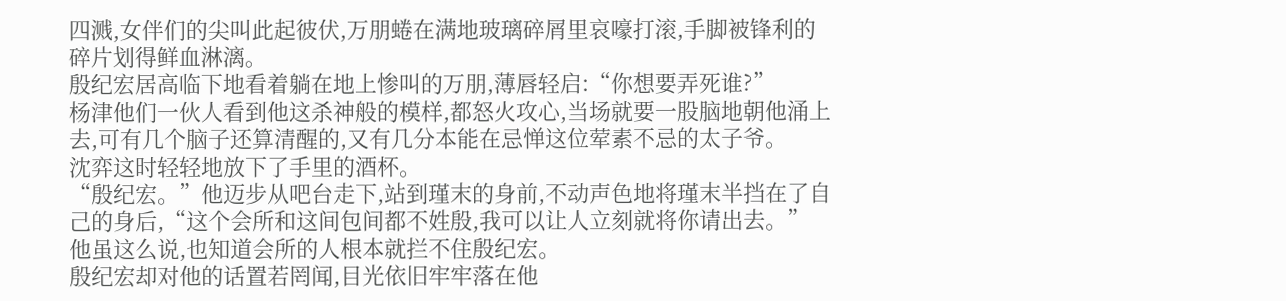四溅,女伴们的尖叫此起彼伏,万朋蜷在满地玻璃碎屑里哀嚎打滚,手脚被锋利的碎片划得鲜血淋漓。
殷纪宏居高临下地看着躺在地上惨叫的万朋,薄唇轻启:“你想要弄死谁?”
杨津他们一伙人看到他这杀神般的模样,都怒火攻心,当场就要一股脑地朝他涌上去,可有几个脑子还算清醒的,又有几分本能在忌惮这位荤素不忌的太子爷。
沈弈这时轻轻地放下了手里的酒杯。
“殷纪宏。”他迈步从吧台走下,站到瑾末的身前,不动声色地将瑾末半挡在了自己的身后,“这个会所和这间包间都不姓殷,我可以让人立刻就将你请出去。”
他虽这么说,也知道会所的人根本就拦不住殷纪宏。
殷纪宏却对他的话置若罔闻,目光依旧牢牢落在他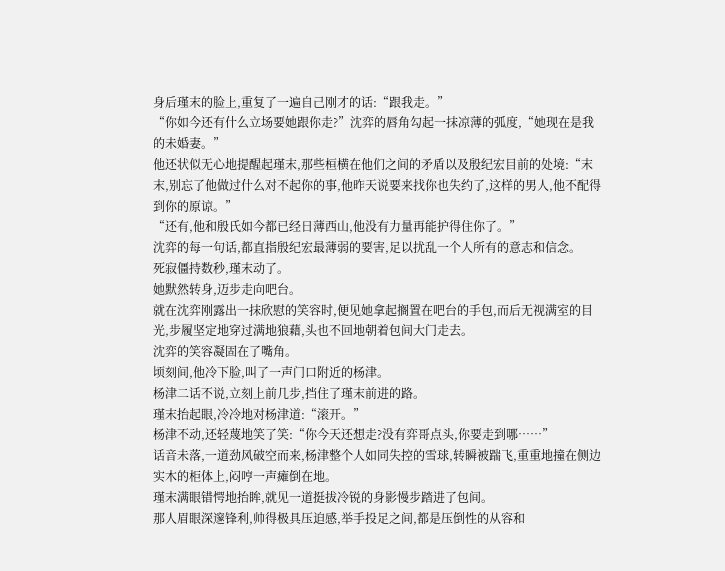身后瑾末的脸上,重复了一遍自己刚才的话:“跟我走。”
“你如今还有什么立场要她跟你走?”沈弈的唇角勾起一抹凉薄的弧度,“她现在是我的未婚妻。”
他还状似无心地提醒起瑾末,那些桓横在他们之间的矛盾以及殷纪宏目前的处境:“末末,别忘了他做过什么对不起你的事,他昨天说要来找你也失约了,这样的男人,他不配得到你的原谅。”
“还有,他和殷氏如今都已经日薄西山,他没有力量再能护得住你了。”
沈弈的每一句话,都直指殷纪宏最薄弱的要害,足以扰乱一个人所有的意志和信念。
死寂僵持数秒,瑾末动了。
她默然转身,迈步走向吧台。
就在沈弈刚露出一抹欣慰的笑容时,便见她拿起搁置在吧台的手包,而后无视满室的目光,步履坚定地穿过满地狼藉,头也不回地朝着包间大门走去。
沈弈的笑容凝固在了嘴角。
顷刻间,他冷下脸,叫了一声门口附近的杨津。
杨津二话不说,立刻上前几步,挡住了瑾末前进的路。
瑾末抬起眼,冷冷地对杨津道:“滚开。”
杨津不动,还轻蔑地笑了笑:“你今天还想走?没有弈哥点头,你要走到哪……”
话音未落,一道劲风破空而来,杨津整个人如同失控的雪球,转瞬被踹飞,重重地撞在侧边实木的柜体上,闷哼一声瘫倒在地。
瑾末满眼错愕地抬眸,就见一道挺拔冷锐的身影慢步踏进了包间。
那人眉眼深邃锋利,帅得极具压迫感,举手投足之间,都是压倒性的从容和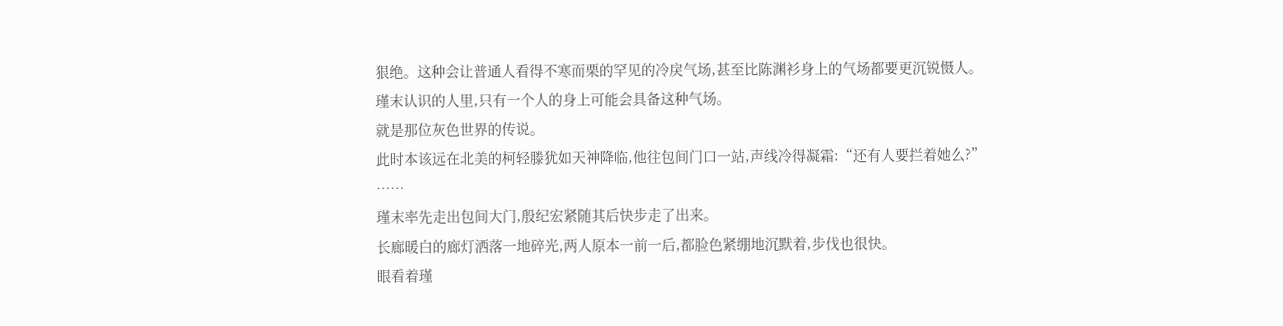狠绝。这种会让普通人看得不寒而栗的罕见的冷戾气场,甚至比陈渊衫身上的气场都要更沉锐慑人。
瑾末认识的人里,只有一个人的身上可能会具备这种气场。
就是那位灰色世界的传说。
此时本该远在北美的柯轻滕犹如天神降临,他往包间门口一站,声线冷得凝霜:“还有人要拦着她么?”
……
瑾末率先走出包间大门,殷纪宏紧随其后快步走了出来。
长廊暖白的廊灯洒落一地碎光,两人原本一前一后,都脸色紧绷地沉默着,步伐也很快。
眼看着瑾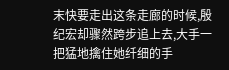末快要走出这条走廊的时候,殷纪宏却骤然跨步追上去,大手一把猛地擒住她纤细的手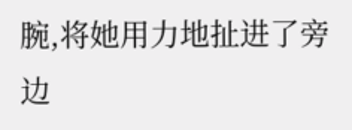腕,将她用力地扯进了旁边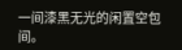一间漆黑无光的闲置空包间。